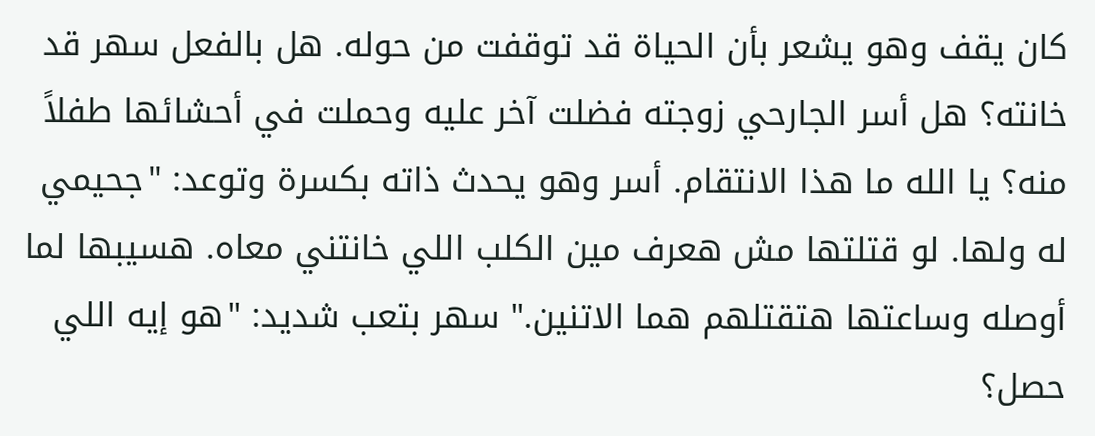كان يقف وهو يشعر بأن الحياة قد توقفت من حوله. هل بالفعل سهر قد خانته؟ هل أسر الجارحي زوجته فضلت آخر عليه وحملت في أحشائها طفلاً منه؟ يا الله ما هذا الانتقام. أسر وهو يحدث ذاته بكسرة وتوعد: "جحيمي له ولها. لو قتلتها مش هعرف مين الكلب اللي خانتني معاه. هسيبها لما أوصله وساعتها هتقتلهم هما الاتنين." سهر بتعب شديد: "هو إيه اللي حصل؟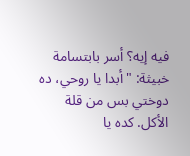فيه إيه؟ أسر بابتسامة خبيثة: "أبدا يا روحي، ده دوختي بس من قلة الأكل. كده يا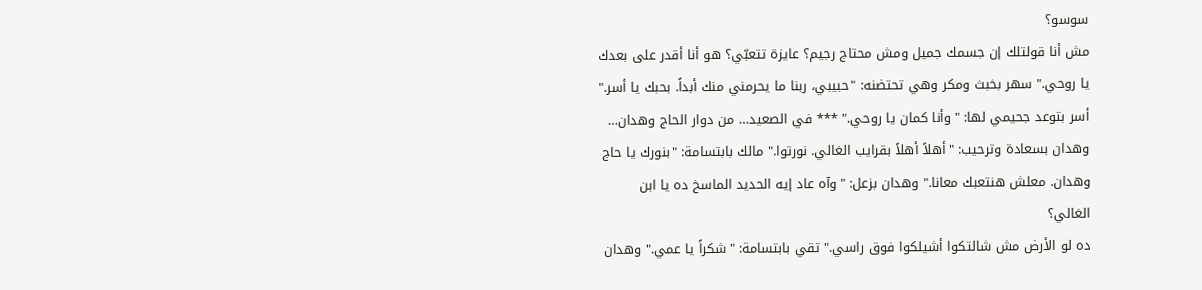سوسو؟
مش أنا قولتلك إن جسمك جميل ومش محتاج رجيم؟ عايزة تتعبّي؟ هو أنا أقدر على بعدك يا روحي." سهر بخبث ومكر وهي تحتضنه: "حبيبي، ربنا ما يحرمني منك أبداً. بحبك يا أسر." أسر بتوعد جحيمي لها: "وأنا كمان يا روحي." *** في الصعيد… من دوار الحاج وهدان… وهدان بسعادة وترحيب: "أهلاً أهلاً بقرايب الغالي. نورتوا." مالك بابتسامة: "بنورك يا حاج وهدان. معلش هنتعبك معانا." وهدان بزعل: "وآه عاد إيه الحديد الماسخ ده يا ابن الغالي؟
ده لو الأرض مش شالتكوا أشيلكوا فوق راسي." تقي بابتسامة: "شكراً يا عمي." وهدان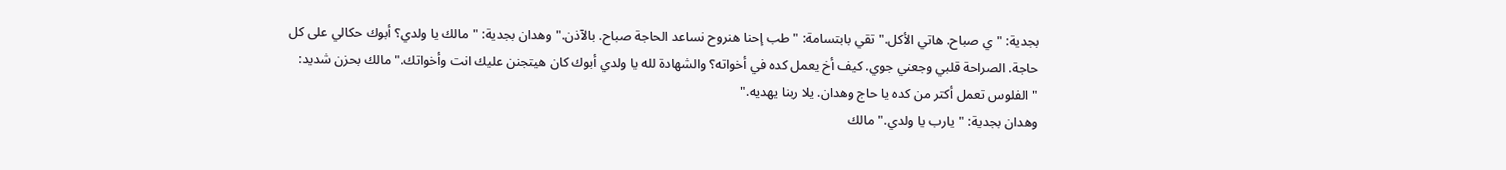بجدية: "ي صباح. هاتي الأكل." تقي بابتسامة: "طب إحنا هنروح نساعد الحاجة صباح. بالآذن." وهدان بجدية: "مالك يا ولدي؟ أبوك حكالي على كل حاجة. الصراحة قلبي وجعني جوي. كيف أخ يعمل كده في أخواته؟ والشهادة لله يا ولدي أبوك كان هيتجنن عليك انت وأخواتك." مالك بحزن شديد: "الفلوس تعمل أكتر من كده يا حاج وهدان. يلا ربنا يهديه."
وهدان بجدية: "يارب يا ولدي." مالك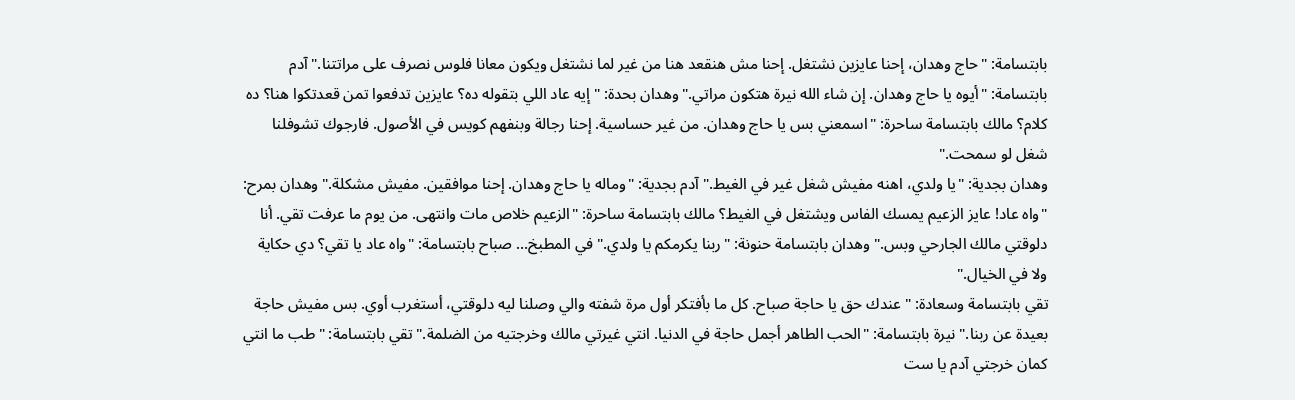بابتسامة: "حاج وهدان، إحنا عايزين نشتغل. إحنا مش هنقعد هنا من غير لما نشتغل ويكون معانا فلوس نصرف على مراتتنا." آدم بابتسامة: "أيوه يا حاج وهدان. إن شاء الله نيرة هتكون مراتي." وهدان بحدة: "إيه عاد اللي بتقوله ده؟ عايزين تدفعوا تمن قعدتكوا هنا؟ ده كلام؟ مالك بابتسامة ساحرة: "اسمعني بس يا حاج وهدان. من غير حساسية. إحنا رجالة وبنفهم كويس في الأصول. فارجوك تشوفلنا شغل لو سمحت."
وهدان بجدية: "يا ولدي، اهنه مفيش شغل غير في الغيط." آدم بجدية: "وماله يا حاج وهدان. إحنا موافقين. مفيش مشكلة." وهدان بمرح: "واه عاد! عايز الزعيم يمسك الفاس ويشتغل في الغيط؟ مالك بابتسامة ساحرة: "الزعيم خلاص مات وانتهى. من يوم ما عرفت تقي. أنا دلوقتي مالك الجارحي وبس." وهدان بابتسامة حنونة: "ربنا يكرمكم يا ولدي." في المطبخ… صباح بابتسامة: "واه عاد يا تقي؟ دي حكاية ولا في الخيال."
تقي بابتسامة وسعادة: "عندك حق يا حاجة صباح. كل ما بأفتكر أول مرة شفته والي وصلنا ليه دلوقتي، أستغرب أوي. بس مفيش حاجة بعيدة عن ربنا." نيرة بابتسامة: "الحب الطاهر أجمل حاجة في الدنيا. انتي غيرتي مالك وخرجتيه من الضلمة." تقي بابتسامة: "طب ما انتي كمان خرجتي آدم يا ست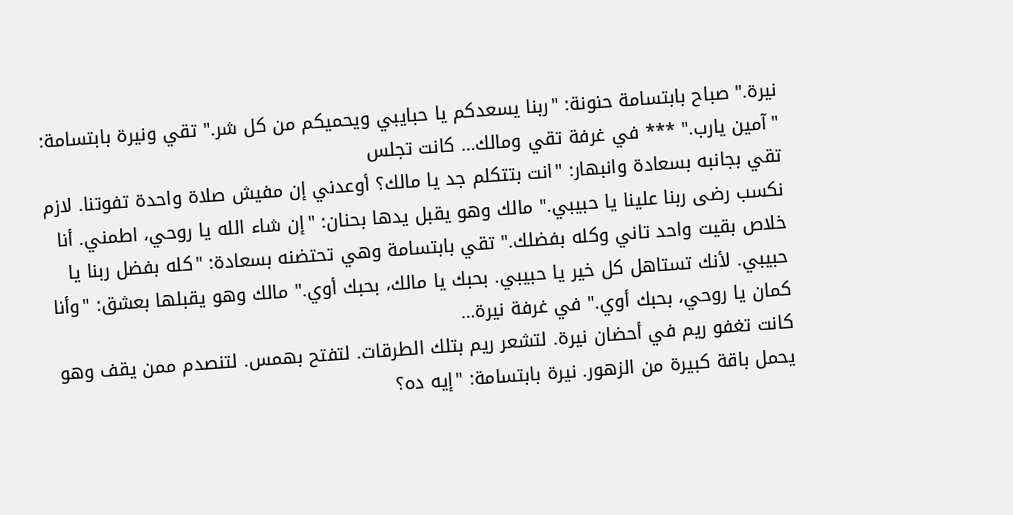نيرة." صباح بابتسامة حنونة: "ربنا يسعدكم يا حبايبي ويحميكم من كل شر." تقي ونيرة بابتسامة: "آمين يارب." *** في غرفة تقي ومالك… كانت تجلس
تقي بجانبه بسعادة وانبهار: "انت بتتكلم جد يا مالك؟ أوعدني إن مفيش صلاة واحدة تفوتنا. لازم نكسب رضى ربنا علينا يا حبيبي." مالك وهو يقبل يدها بحنان: "إن شاء الله يا روحي، اطمني. أنا خلاص بقيت واحد تاني وكله بفضلك." تقي بابتسامة وهي تحتضنه بسعادة: "كله بفضل ربنا يا حبيبي. لأنك تستاهل كل خير يا حبيبي. بحبك يا مالك، بحبك أوي." مالك وهو يقبلها بعشق: "وأنا كمان يا روحي، بحبك أوي." في غرفة نيرة…
كانت تغفو ريم في أحضان نيرة. لتشعر ريم بتلك الطرقات. لتفتح بهمس. لتنصدم ممن يقف وهو يحمل باقة كبيرة من الزهور. نيرة بابتسامة: "إيه ده؟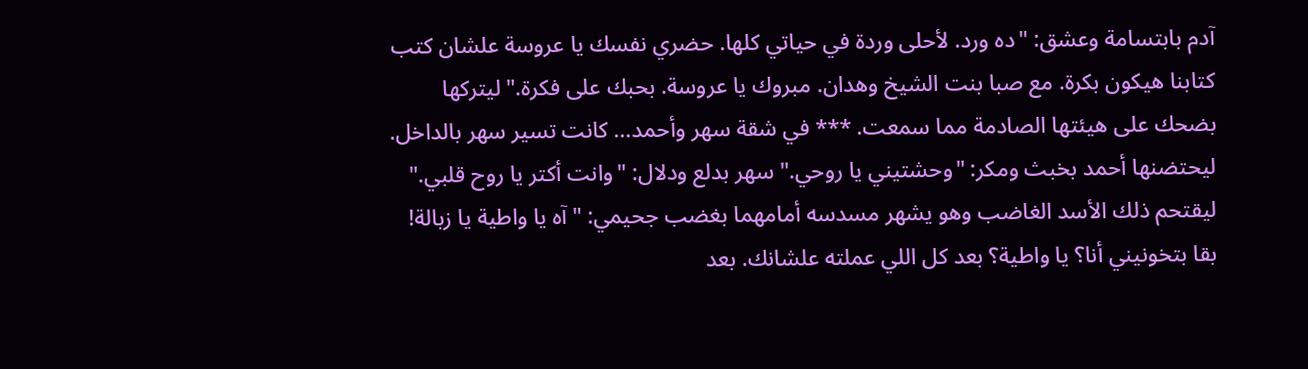آدم بابتسامة وعشق: "ده ورد. لأحلى وردة في حياتي كلها. حضري نفسك يا عروسة علشان كتب كتابنا هيكون بكرة. مع صبا بنت الشيخ وهدان. مبروك يا عروسة. بحبك على فكرة." ليتركها بضحك على هيئتها الصادمة مما سمعت. *** في شقة سهر وأحمد… كانت تسير سهر بالداخل.
ليحتضنها أحمد بخبث ومكر: "وحشتيني يا روحي." سهر بدلع ودلال: "وانت أكتر يا روح قلبي." ليقتحم ذلك الأسد الغاضب وهو يشهر مسدسه أمامهما بغضب جحيمي: "آه يا واطية يا زبالة! بقا بتخونيني أنا؟ يا واطية؟ بعد كل اللي عملته علشانك. بعد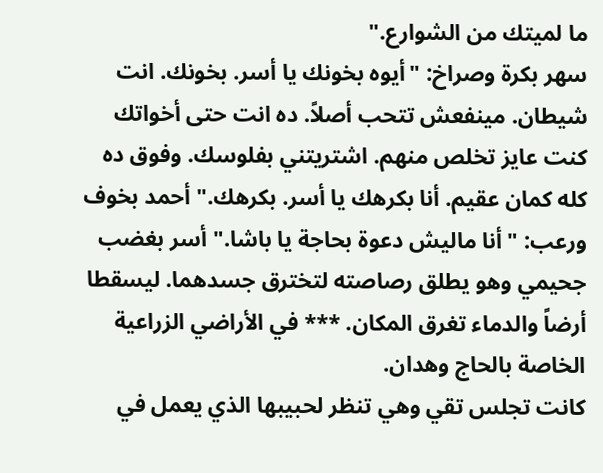ما لميتك من الشوارع."
سهر بكرة وصراخ: "أيوه بخونك يا أسر. بخونك. انت شيطان. مينفعش تتحب أصلاً. ده انت حتى أخواتك كنت عايز تخلص منهم. اشتريتني بفلوسك. وفوق ده كله كمان عقيم. أنا بكرهك يا أسر. بكرهك." أحمد بخوف ورعب: "أنا ماليش دعوة بحاجة يا باشا." أسر بغضب جحيمي وهو يطلق رصاصته لتخترق جسدهما. ليسقطا أرضاً والدماء تغرق المكان. *** في الأراضي الزراعية الخاصة بالحاج وهدان.
كانت تجلس تقي وهي تنظر لحبيبها الذي يعمل في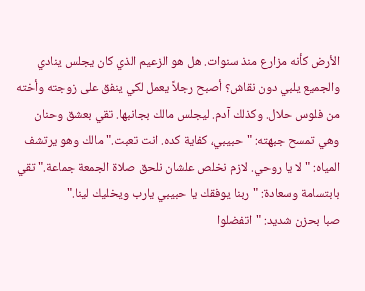الأرض كأنه مزارع منذ سنوات. هل هو الزعيم الذي كان يجلس ينادي والجميع يلبي دون نقاش؟ أصبح رجلاً يعمل لكي ينفق على زوجته وأخته من فلوس حلال. وكذلك آدم. ليجلس مالك بجانبها. تقي بعشق وحنان وهي تمسح جبهته: "حبيبي، كفاية كده. انت تعبت." مالك وهو يرتشف المياه: "لا يا روحي. لازم نخلص علشان نلحق صلاة الجمعة جماعة." تقي بابتسامة وسعادة: "ربنا يوفقك يا حبيبي يارب ويخليك لينا."
صبا بحزن شديد: "اتفضلوا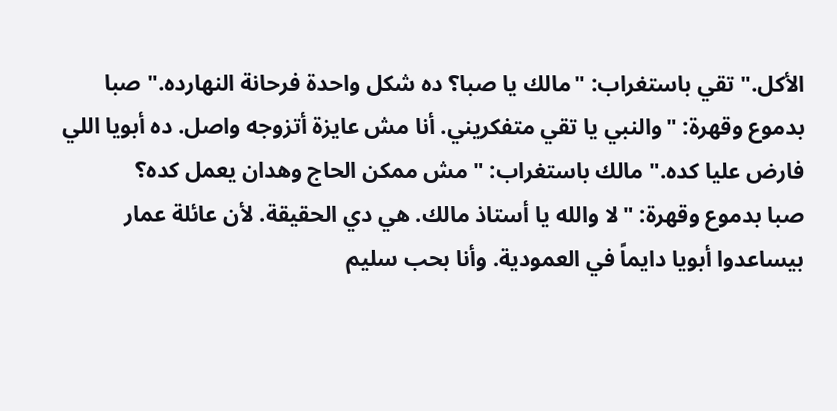الأكل." تقي باستغراب: "مالك يا صبا؟ ده شكل واحدة فرحانة النهارده." صبا بدموع وقهرة: "والنبي يا تقي متفكريني. أنا مش عايزة أتزوجه واصل. ده أبويا اللي فارض عليا كده." مالك باستغراب: "مش ممكن الحاج وهدان يعمل كده؟
صبا بدموع وقهرة: "لا والله يا أستاذ مالك. هي دي الحقيقة. لأن عائلة عمار بيساعدوا أبويا دايماً في العمودية. وأنا بحب سليم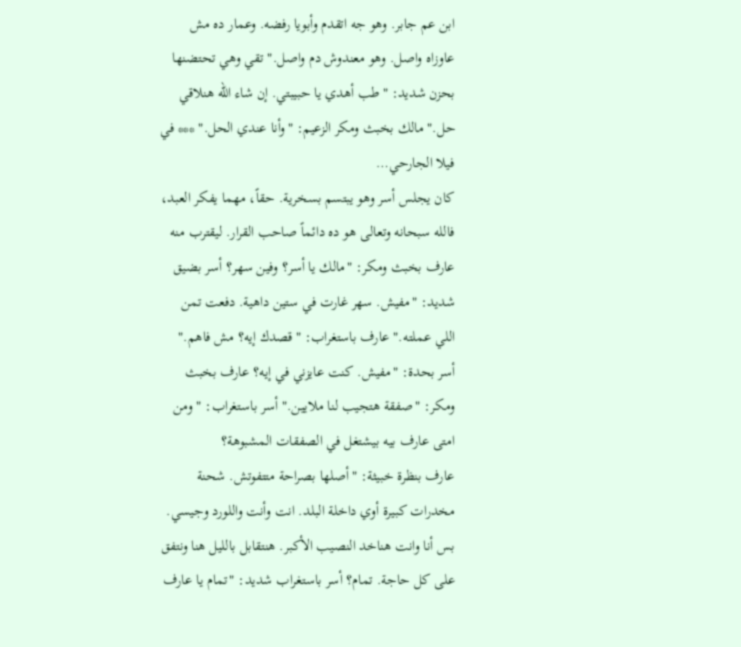ابن عم جابر. وهو جه اتقدم وأبويا رفضه. وعمار ده مش عاوزاه واصل. وهو معندوش دم واصل." تقي وهي تحتضنها بحزن شديد: "طب أهدي يا حبيبتي. إن شاء الله هنلاقي حل." مالك بخبث ومكر الزعيم: "وأنا عندي الحل." *** في فيلا الجارحي…
كان يجلس أسر وهو يبتسم بسخرية. حقاً، مهما يفكر العبد، فالله سبحانه وتعالى هو ده دائماً صاحب القرار. ليقترب منه عارف بخبث ومكر: "مالك يا أسر؟ وفين سهر؟ أسر بضيق شديد: "مفيش. سهر غارت في ستين داهية. دفعت تمن اللي عملته." عارف باستغراب: "قصدك إيه؟ مش فاهم." أسر بحدة: "مفيش. كنت عايزني في إيه؟ عارف بخبث ومكر: "صفقة هتجيب لنا ملايين." أسر باستغراب: "ومن امتى عارف بيه بيشتغل في الصفقات المشبوهة؟
عارف بنظرة خبيثة: "أصلها بصراحة متتفوتش. شحنة مخدرات كبيرة أوي داخلة البلد. انت وأنت واللورد وجيسي. بس أنا وانت هناخد النصيب الأكبر. هنتقابل بالليل هنا ونتفق على كل حاجة. تمام؟ أسر باستغراب شديد: "تمام يا عارف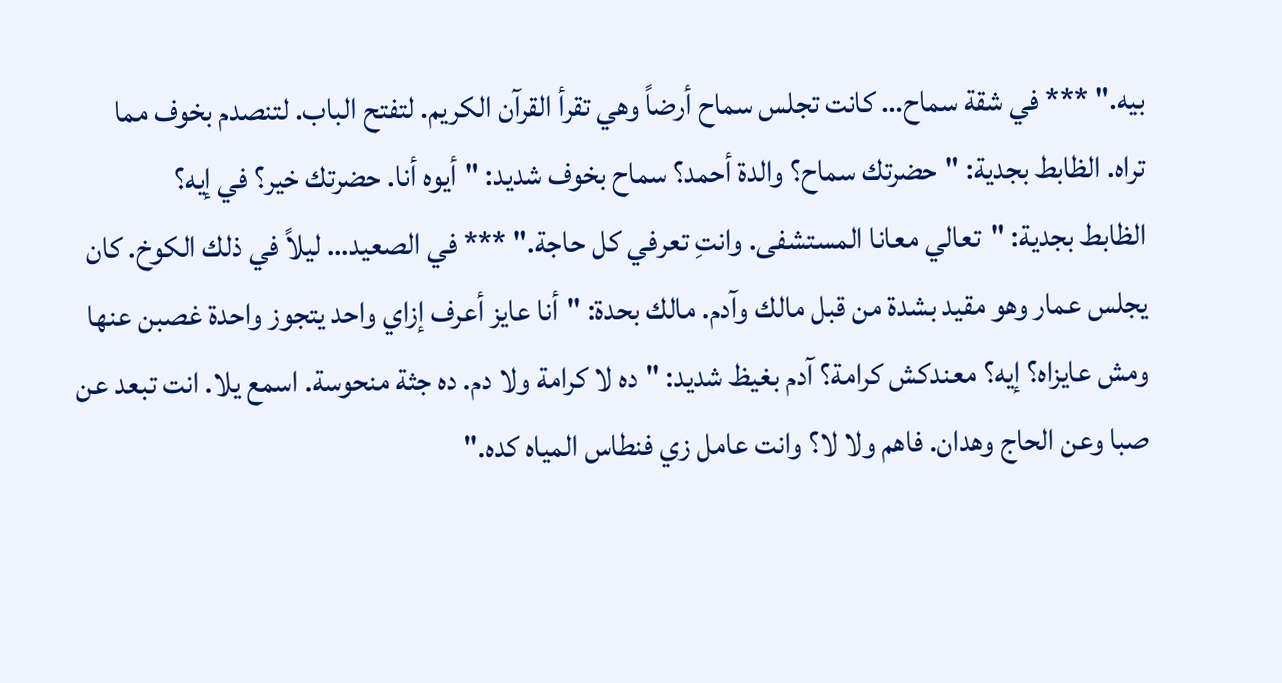بيه." *** في شقة سماح… كانت تجلس سماح أرضاً وهي تقرأ القرآن الكريم. لتفتح الباب. لتنصدم بخوف مما تراه. الظابط بجدية: "حضرتك سماح؟ والدة أحمد؟ سماح بخوف شديد: "أيوه أنا. حضرتك خير؟ في إيه؟
الظابط بجدية: "تعالي معانا المستشفى. وانتِ تعرفي كل حاجة." *** في الصعيد… ليلاً في ذلك الكوخ. كان يجلس عمار وهو مقيد بشدة من قبل مالك وآدم. مالك بحدة: "أنا عايز أعرف إزاي واحد يتجوز واحدة غصبن عنها ومش عايزاه؟ إيه؟ معندكش كرامة؟ آدم بغيظ شديد: "ده لا كرامة ولا دم. ده جثة منحوسة. اسمع يلا. انت تبعد عن صبا وعن الحاج وهدان. فاهم ولا لا؟ وانت عامل زي فنطاس المياه كده."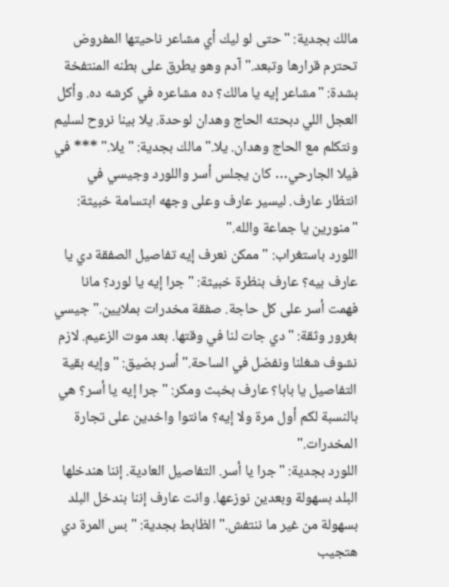مالك بجدية: "حتى لو ليك أي مشاعر ناحيتها المفروض تحترم قرارها وتبعد." آدم وهو يطرق على بطنه المنتفخة بشدة: "مشاعر إيه يا مالك؟ ده مشاعره في كرشه ده. وأكل العجل اللي دبحته الحاج وهدان لوحدة. يلا بينا نروح لسليم ونتكلم مع الحاج وهدان. يلا." مالك بجدية: "يلا." *** في فيلا الجارحي… كان يجلس أسر واللورد وجيسي في انتظار عارف. ليسير عارف وعلى وجهه ابتسامة خبيثة: "منورين يا جماعة والله."
اللورد باستغراب: "ممكن نعرف إيه تفاصيل الصفقة دي يا عارف بيه؟ عارف بنظرة خبيثة: "جرا إيه يا لورد؟ مانا فهمت أسر على كل حاجة. صفقة مخدرات بملايين." جيسي بغرور وثقة: "دي جات لنا في وقتها. بعد موت الزعيم. لازم نشوف شغلنا ونفضل في الساحة." أسر بضيق: "وإيه بقية التفاصيل يا بابا؟ عارف بخبث ومكر: "جرا إيه يا أسر؟ هي بالنسبة لكم أول مرة ولا إيه؟ مانتوا واخدين على تجارة المخدرات."
اللورد بجدية: "جرا يا أسر. التفاصيل العادية. إننا هندخلها البلد بسهولة وبعدين نوزعها. وانت عارف إننا بندخل البلد بسهولة من غير ما ننتفش." الظابط بجدية: "بس المرة دي هتجيب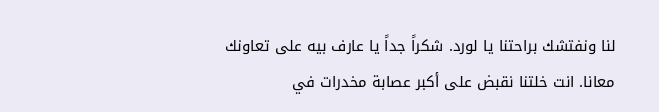لنا ونفتشك براحتنا يا لورد. شكراً جداً يا عارف بيه على تعاونك معانا. انت خلتنا نقبض على أكبر عصابة مخدرات في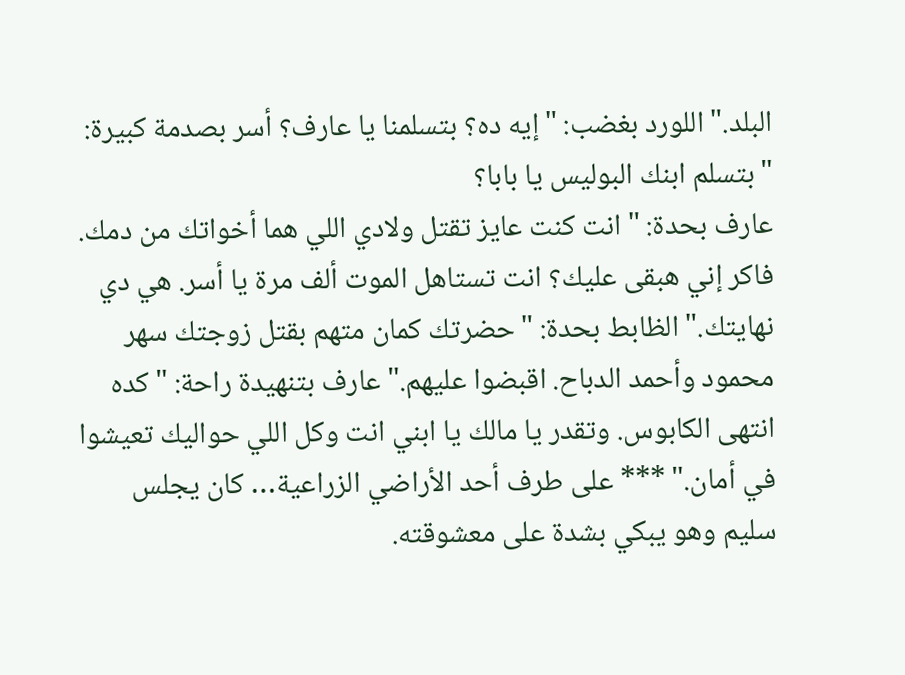البلد." اللورد بغضب: "إيه ده؟ بتسلمنا يا عارف؟ أسر بصدمة كبيرة: "بتسلم ابنك البوليس يا بابا؟
عارف بحدة: "انت كنت عايز تقتل ولادي اللي هما أخواتك من دمك. فاكر إني هبقى عليك؟ انت تستاهل الموت ألف مرة يا أسر. هي دي نهايتك." الظابط بحدة: "حضرتك كمان متهم بقتل زوجتك سهر محمود وأحمد الدباح. اقبضوا عليهم." عارف بتنهيدة راحة: "كده انتهى الكابوس. وتقدر يا مالك يا ابني انت وكل اللي حواليك تعيشوا في أمان." *** على طرف أحد الأراضي الزراعية… كان يجلس سليم وهو يبكي بشدة على معشوقته.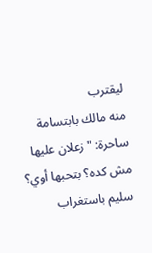ليقترب
منه مالك بابتسامة ساحرة: "زعلان عليها مش كده؟ بتحبها أوي؟ سليم باستغراب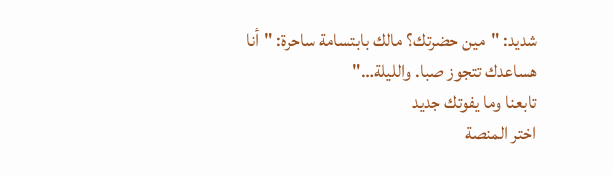شديد: "مين حضرتك؟ مالك بابتسامة ساحرة: "أنا هساعدك تتجوز صبا. والليلة…"
تابعنا وما يفوتك جديد
اختر المنصة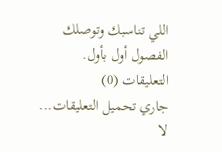اللي تناسبك وتوصلك الفصول أول بأول.
التعليقات (0)
جاري تحميل التعليقات...
لا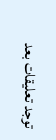توجد تعليقات بعد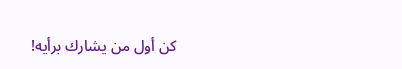كن أول من يشارك برأيه!